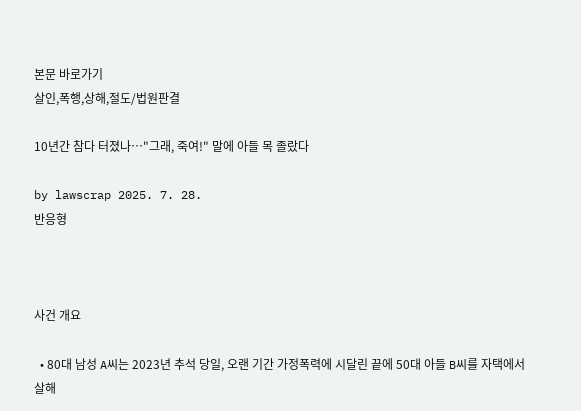본문 바로가기
살인,폭행,상해,절도/법원판결

10년간 참다 터졌나…"그래, 죽여!" 말에 아들 목 졸랐다

by lawscrap 2025. 7. 28.
반응형



사건 개요

  • 80대 남성 A씨는 2023년 추석 당일, 오랜 기간 가정폭력에 시달린 끝에 50대 아들 B씨를 자택에서 살해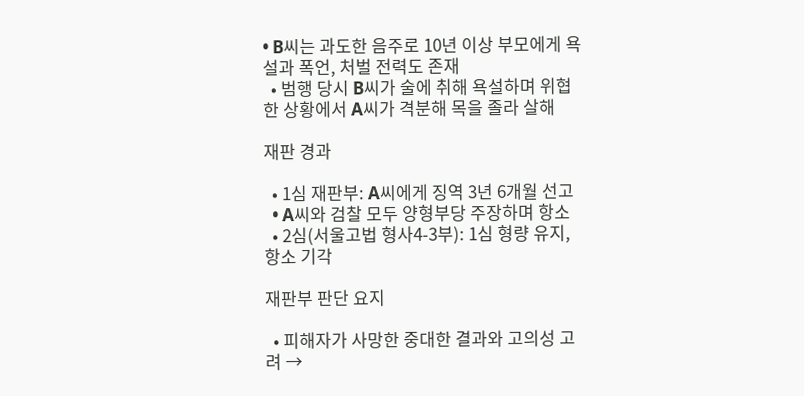• B씨는 과도한 음주로 10년 이상 부모에게 욕설과 폭언, 처벌 전력도 존재
  • 범행 당시 B씨가 술에 취해 욕설하며 위협한 상황에서 A씨가 격분해 목을 졸라 살해

재판 경과

  • 1심 재판부: A씨에게 징역 3년 6개월 선고
  • A씨와 검찰 모두 양형부당 주장하며 항소
  • 2심(서울고법 형사4-3부): 1심 형량 유지, 항소 기각

재판부 판단 요지

  • 피해자가 사망한 중대한 결과와 고의성 고려 →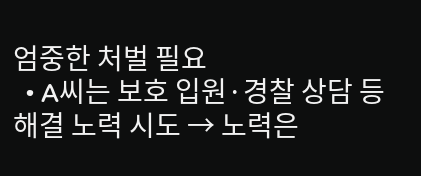엄중한 처벌 필요
  • A씨는 보호 입원·경찰 상담 등 해결 노력 시도 → 노력은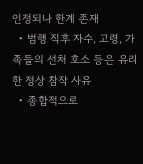인정되나 한계 존재
  • 범행 직후 자수, 고령, 가족들의 선처 호소 등은 유리한 정상 참작 사유
  • 종합적으로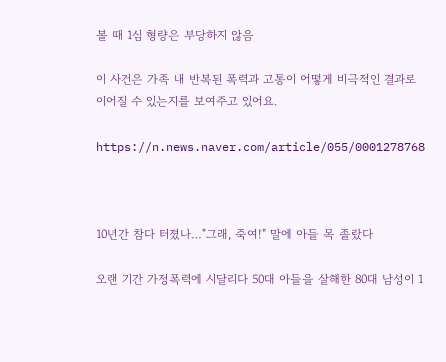볼 때 1심 형량은 부당하지 않음

이 사건은 가족 내 반복된 폭력과 고통이 어떻게 비극적인 결과로 이어질 수 있는지를 보여주고 있어요.

https://n.news.naver.com/article/055/0001278768



10년간 참다 터졌나…"그래, 죽여!" 말에 아들 목 졸랐다

오랜 기간 가정폭력에 시달리다 50대 아들을 살해한 80대 남성이 1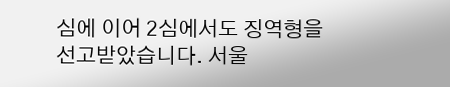심에 이어 2심에서도 징역형을 선고받았습니다. 서울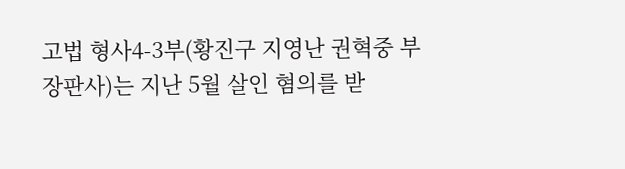고법 형사4-3부(황진구 지영난 권혁중 부장판사)는 지난 5월 살인 혐의를 받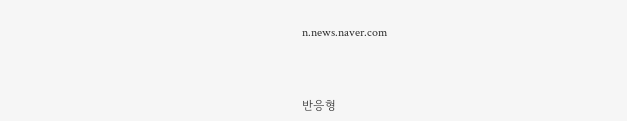n.news.naver.com



반응형